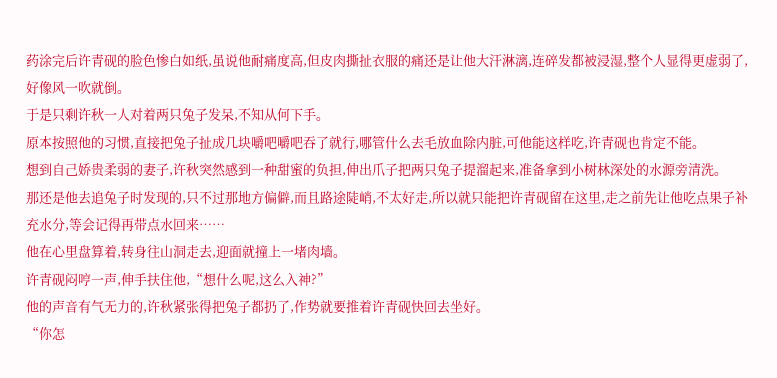药涂完后许青砚的脸色惨白如纸,虽说他耐痛度高,但皮肉撕扯衣服的痛还是让他大汗淋漓,连碎发都被浸湿,整个人显得更虚弱了,好像风一吹就倒。
于是只剩许秋一人对着两只兔子发呆,不知从何下手。
原本按照他的习惯,直接把兔子扯成几块嚼吧嚼吧吞了就行,哪管什么去毛放血除内脏,可他能这样吃,许青砚也肯定不能。
想到自己娇贵柔弱的妻子,许秋突然感到一种甜蜜的负担,伸出爪子把两只兔子提溜起来,准备拿到小树林深处的水源旁清洗。
那还是他去追兔子时发现的,只不过那地方偏僻,而且路途陡峭,不太好走,所以就只能把许青砚留在这里,走之前先让他吃点果子补充水分,等会记得再带点水回来……
他在心里盘算着,转身往山洞走去,迎面就撞上一堵肉墙。
许青砚闷哼一声,伸手扶住他,“想什么呢,这么入神?”
他的声音有气无力的,许秋紧张得把兔子都扔了,作势就要推着许青砚快回去坐好。
“你怎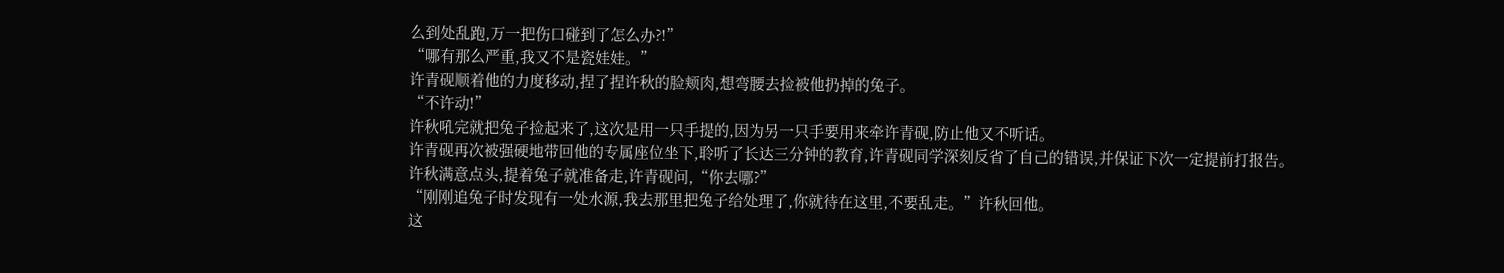么到处乱跑,万一把伤口碰到了怎么办?!”
“哪有那么严重,我又不是瓷娃娃。”
许青砚顺着他的力度移动,捏了捏许秋的脸颊肉,想弯腰去捡被他扔掉的兔子。
“不许动!”
许秋吼完就把兔子捡起来了,这次是用一只手提的,因为另一只手要用来牵许青砚,防止他又不听话。
许青砚再次被强硬地带回他的专属座位坐下,聆听了长达三分钟的教育,许青砚同学深刻反省了自己的错误,并保证下次一定提前打报告。
许秋满意点头,提着兔子就准备走,许青砚问,“你去哪?”
“刚刚追兔子时发现有一处水源,我去那里把兔子给处理了,你就待在这里,不要乱走。”许秋回他。
这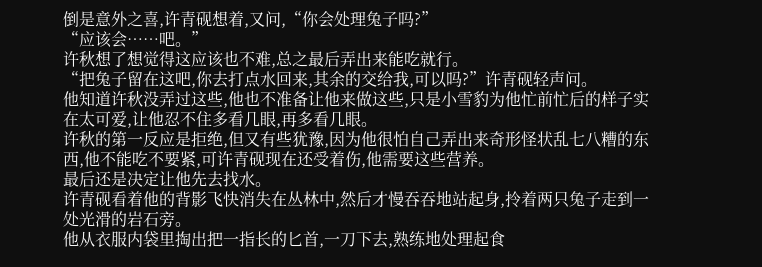倒是意外之喜,许青砚想着,又问,“你会处理兔子吗?”
“应该会……吧。”
许秋想了想觉得这应该也不难,总之最后弄出来能吃就行。
“把兔子留在这吧,你去打点水回来,其余的交给我,可以吗?”许青砚轻声问。
他知道许秋没弄过这些,他也不准备让他来做这些,只是小雪豹为他忙前忙后的样子实在太可爱,让他忍不住多看几眼,再多看几眼。
许秋的第一反应是拒绝,但又有些犹豫,因为他很怕自己弄出来奇形怪状乱七八糟的东西,他不能吃不要紧,可许青砚现在还受着伤,他需要这些营养。
最后还是决定让他先去找水。
许青砚看着他的背影飞快消失在丛林中,然后才慢吞吞地站起身,拎着两只兔子走到一处光滑的岩石旁。
他从衣服内袋里掏出把一指长的匕首,一刀下去,熟练地处理起食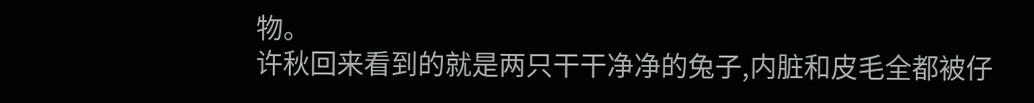物。
许秋回来看到的就是两只干干净净的兔子,内脏和皮毛全都被仔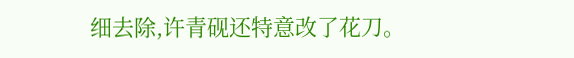细去除,许青砚还特意改了花刀。